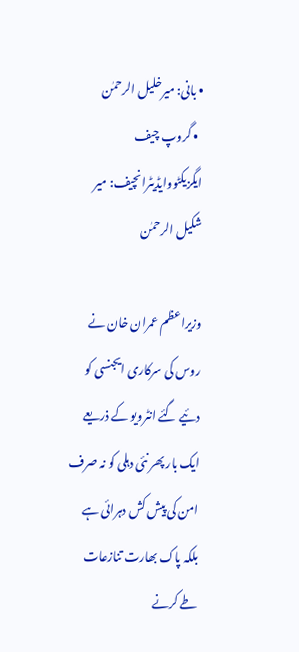• بانی: میرخلیل الرحمٰن
  • گروپ چیف ایگزیکٹووایڈیٹرانچیف: میر شکیل الرحمٰن

وزیراعظم عمران خان نے روس کی سرکاری ایجنسی کو دئیے گئے انٹرویو کے ذریعے ایک بار پھر نئی دہلی کو نہ صرف امن کی پیش کش دہرائی ہے بلکہ پاک بھارت تنازعات طے کرنے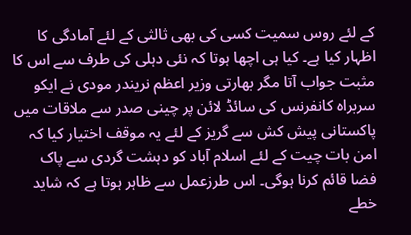کے لئے روس سمیت کسی کی بھی ثالثی کے لئے آمادگی کا اظہار کیا ہے۔ کیا ہی اچھا ہوتا کہ نئی دہلی کی طرف سے اس کا مثبت جواب آتا مگر بھارتی وزیر اعظم نریندر مودی نے ایکو سربراہ کانفرنس کی سائڈ لائن پر چینی صدر سے ملاقات میں پاکستانی پیش کش سے گریز کے لئے یہ موقف اختیار کیا کہ امن بات چیت کے لئے اسلام آباد کو دہشت گردی سے پاک فضا قائم کرنا ہوگی۔ اس طرزعمل سے ظاہر ہوتا ہے کہ شاید خطے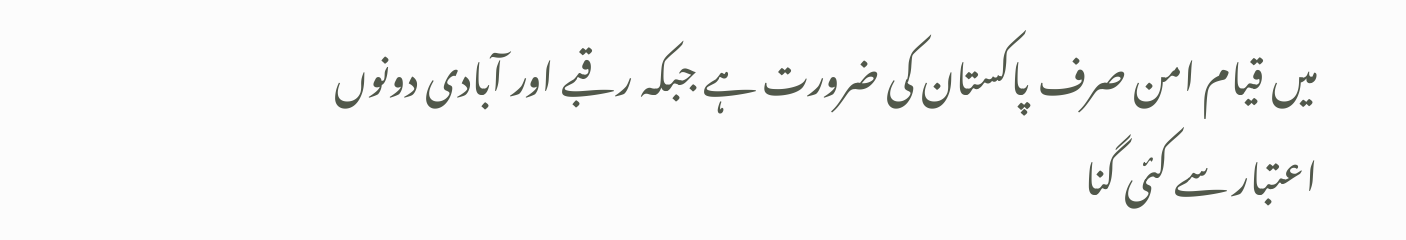میں قیام امن صرف پاکستان کی ضرورت ہے جبکہ رقبے اور آبادی دونوں اعتبار سے کئی گنا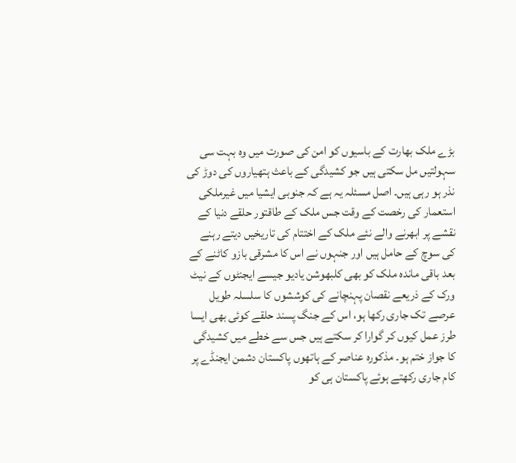بڑے ملک بھارت کے باسیوں کو امن کی صورت میں وہ بہت سی سہولتیں مل سکتی ہیں جو کشیدگی کے باعث ہتھیاروں کی دوڑ کی نذر ہو رہی ہیں۔ اصل مسئلہ یہ ہے کہ جنوبی ایشیا میں غیرملکی استعمار کی رخصت کے وقت جس ملک کے طاقتور حلقے دنیا کے نقشے پر ابھرنے والے نئے ملک کے اختتام کی تاریخیں دیتے رہنے کی سوچ کے حامل ہیں اور جنہوں نے اس کا مشرقی بازو کاٹنے کے بعد باقی ماندہ ملک کو بھی کلبھوشن یادیو جیسے ایجنٹوں کے نیٹ ورک کے ذریعے نقصان پہنچانے کی کوششوں کا سلسلہ طویل عرصے تک جاری رکھا ہو، اس کے جنگ پسند حلقے کوئی بھی ایسا طرز عمل کیوں کر گوارا کر سکتے ہیں جس سے خطے میں کشیدگی کا جواز ختم ہو۔ مذکورہ عناصر کے ہاتھوں پاکستان دشمن ایجنڈے پر کام جاری رکھتے ہوئے پاکستان ہی کو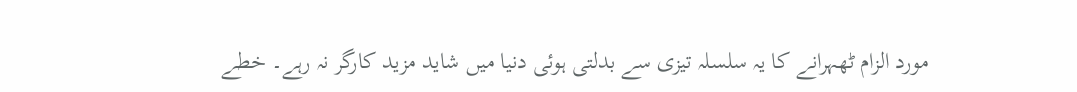مورد الزام ٹھہرانے کا یہ سلسلہ تیزی سے بدلتی ہوئی دنیا میں شاید مزید کارگر نہ رہے۔ خطے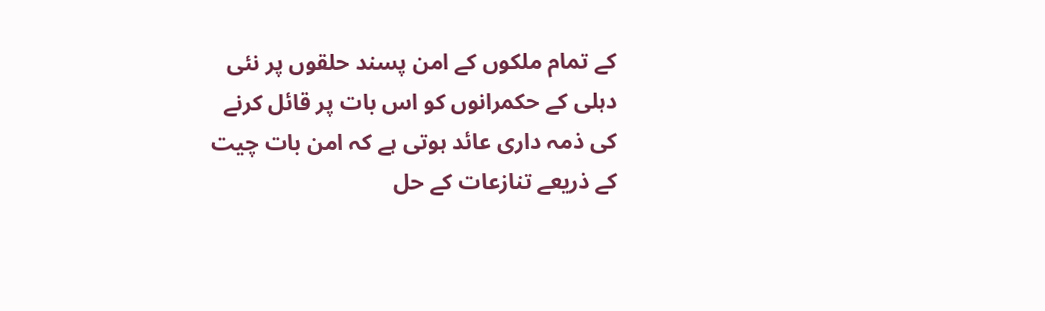کے تمام ملکوں کے امن پسند حلقوں پر نئی دہلی کے حکمرانوں کو اس بات پر قائل کرنے کی ذمہ داری عائد ہوتی ہے کہ امن بات چیت کے ذریعے تنازعات کے حل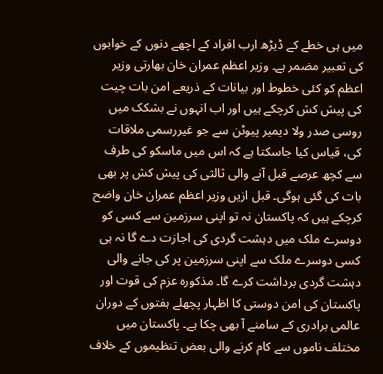میں ہی خطے کے ڈیڑھ ارب افراد کے اچھے دنوں کے خوابوں کی تعبیر مضمر ہے۔ وزیر اعظم عمران خان بھارتی وزیر اعظم کو کئی خطوط اور بیانات کے ذریعے امن بات چیت کی پیش کش کرچکے ہیں اور اب انہوں نے بشکک میں روسی صدر ولا دیمیر پیوٹن سے جو غیررسمی ملاقات کی، قیاس کیا جاسکتا ہے کہ اس میں ماسکو کی طرف سے کچھ عرصے قبل آنے والی ثالثی کی پیش کش پر بھی بات کی گئی ہوگی۔ قبل ازیں وزیر اعظم عمران خان واضح کرچکے ہیں کہ پاکستان نہ تو اپنی سرزمین سے کسی کو دوسرے ملک میں دہشت گردی کی اجازت دے گا نہ ہی کسی دوسرے ملک سے اپنی سرزمین پر کی جانے والی دہشت گردی برداشت کرے گا۔ مذکورہ عزم کی قوت اور پاکستان کی امن دوستی کا اظہار پچھلے ہفتوں کے دوران عالمی برادری کے سامنے آ بھی چکا ہے۔ پاکستان میں مختلف ناموں سے کام کرنے والی بعض تنظیموں کے خلاف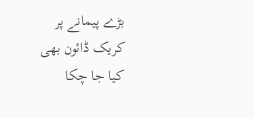بڑے پیمانے پر کریک ڈائون بھی کیا جا چکا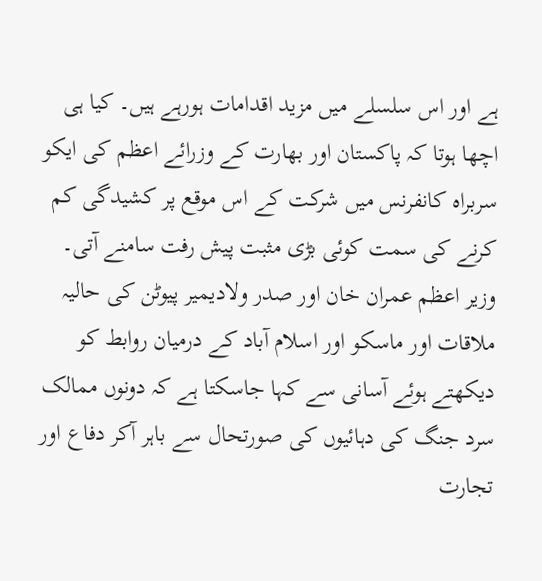ہے اور اس سلسلے میں مزید اقدامات ہورہے ہیں۔ کیا ہی اچھا ہوتا کہ پاکستان اور بھارت کے وزرائے اعظم کی ایکو سربراہ کانفرنس میں شرکت کے اس موقع پر کشیدگی کم کرنے کی سمت کوئی بڑی مثبت پیش رفت سامنے آتی۔ وزیر اعظم عمران خان اور صدر ولادیمیر پیوٹن کی حالیہ ملاقات اور ماسکو اور اسلام آباد کے درمیان روابط کو دیکھتے ہوئے آسانی سے کہا جاسکتا ہے کہ دونوں ممالک سرد جنگ کی دہائیوں کی صورتحال سے باہر آکر دفاع اور تجارت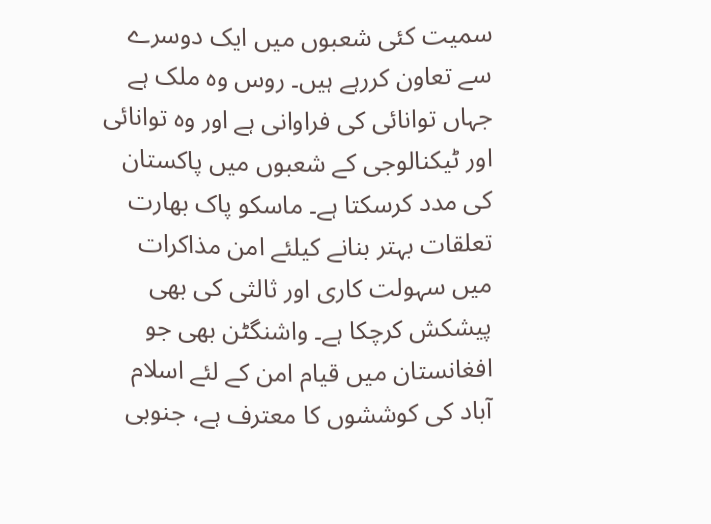سمیت کئی شعبوں میں ایک دوسرے سے تعاون کررہے ہیں۔ روس وہ ملک ہے جہاں توانائی کی فراوانی ہے اور وہ توانائی اور ٹیکنالوجی کے شعبوں میں پاکستان کی مدد کرسکتا ہے۔ ماسکو پاک بھارت تعلقات بہتر بنانے کیلئے امن مذاکرات میں سہولت کاری اور ثالثی کی بھی پیشکش کرچکا ہے۔ واشنگٹن بھی جو افغانستان میں قیام امن کے لئے اسلام آباد کی کوششوں کا معترف ہے، جنوبی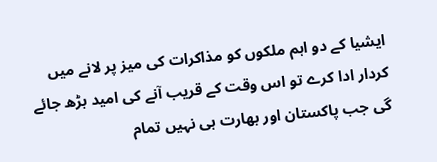ایشیا کے دو اہم ملکوں کو مذاکرات کی میز پر لانے میں کردار ادا کرے تو اس وقت کے قریب آنے کی امید بڑھ جائے گی جب پاکستان اور بھارت ہی نہیں تمام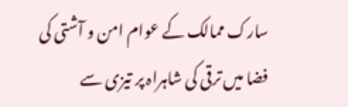سارک ممالک کے عوام امن و آشتی کی فضا میں ترقی کی شاہراہ پر تیزی سے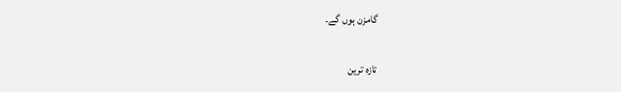گامزن ہوں گے۔

تازہ ترین